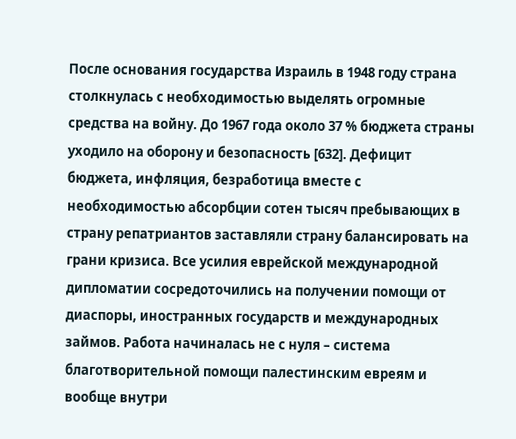После основания государства Израиль в 1948 году страна столкнулась с необходимостью выделять огромные средства на войну. До 1967 года около 37 % бюджета страны уходило на оборону и безопасность [632]. Дефицит бюджета, инфляция, безработица вместе с необходимостью абсорбции сотен тысяч пребывающих в страну репатриантов заставляли страну балансировать на грани кризиса. Все усилия еврейской международной дипломатии сосредоточились на получении помощи от диаспоры, иностранных государств и международных займов. Работа начиналась не с нуля – система благотворительной помощи палестинским евреям и вообще внутри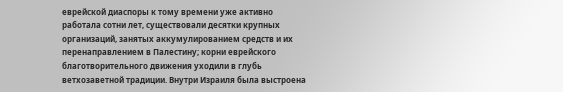еврейской диаспоры к тому времени уже активно работала сотни лет, существовали десятки крупных организаций, занятых аккумулированием средств и их перенаправлением в Палестину; корни еврейского благотворительного движения уходили в глубь ветхозаветной традиции. Внутри Израиля была выстроена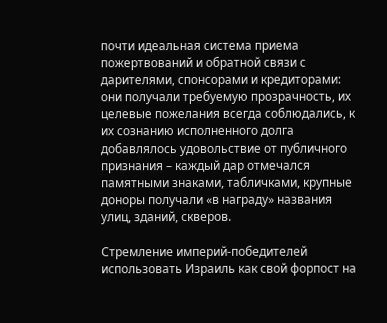почти идеальная система приема пожертвований и обратной связи с дарителями, спонсорами и кредиторами: они получали требуемую прозрачность, их целевые пожелания всегда соблюдались, к их сознанию исполненного долга добавлялось удовольствие от публичного признания – каждый дар отмечался памятными знаками, табличками, крупные доноры получали «в награду» названия улиц, зданий, скверов.

Стремление империй-победителей использовать Израиль как свой форпост на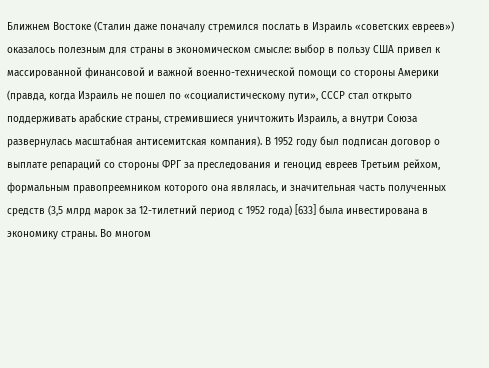Ближнем Востоке (Сталин даже поначалу стремился послать в Израиль «советских евреев») оказалось полезным для страны в экономическом смысле: выбор в пользу США привел к массированной финансовой и важной военно-технической помощи со стороны Америки (правда, когда Израиль не пошел по «социалистическому пути», СССР стал открыто поддерживать арабские страны, стремившиеся уничтожить Израиль, а внутри Союза развернулась масштабная антисемитская компания). В 1952 году был подписан договор о выплате репараций со стороны ФРГ за преследования и геноцид евреев Третьим рейхом, формальным правопреемником которого она являлась, и значительная часть полученных средств (3,5 млрд марок за 12-тилетний период с 1952 года) [633] была инвестирована в экономику страны. Во многом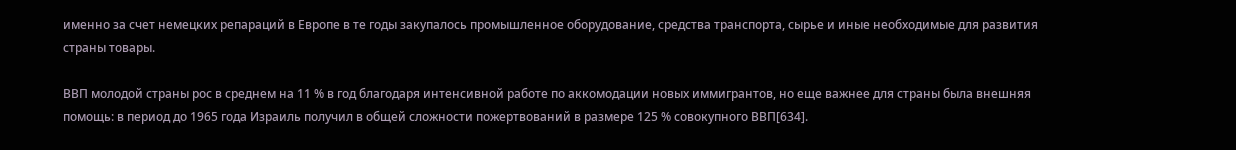именно за счет немецких репараций в Европе в те годы закупалось промышленное оборудование, средства транспорта, сырье и иные необходимые для развития страны товары.

ВВП молодой страны рос в среднем на 11 % в год благодаря интенсивной работе по аккомодации новых иммигрантов, но еще важнее для страны была внешняя помощь: в период до 1965 года Израиль получил в общей сложности пожертвований в размере 125 % совокупного ВВП[634].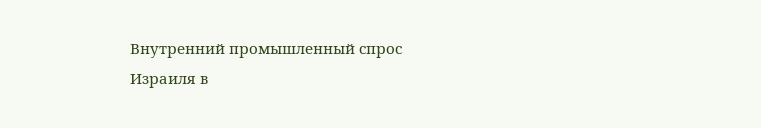Внутренний промышленный спрос Израиля в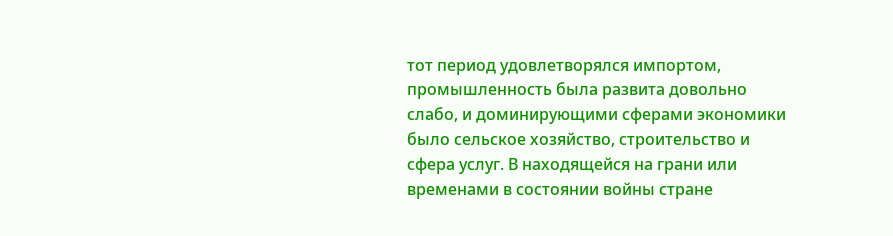тот период удовлетворялся импортом, промышленность была развита довольно слабо, и доминирующими сферами экономики было сельское хозяйство, строительство и сфера услуг. В находящейся на грани или временами в состоянии войны стране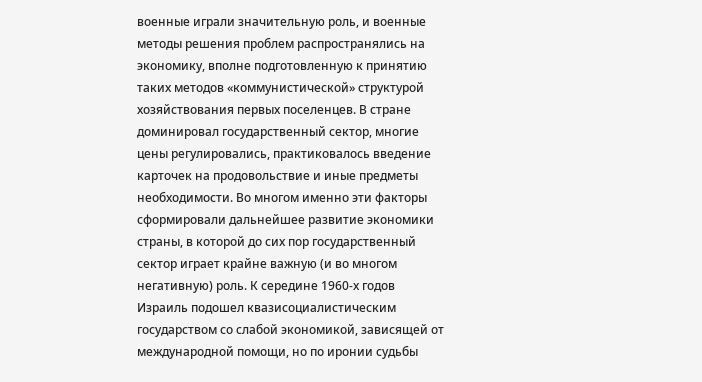военные играли значительную роль, и военные методы решения проблем распространялись на экономику, вполне подготовленную к принятию таких методов «коммунистической» структурой хозяйствования первых поселенцев. В стране доминировал государственный сектор, многие цены регулировались, практиковалось введение карточек на продовольствие и иные предметы необходимости. Во многом именно эти факторы сформировали дальнейшее развитие экономики страны, в которой до сих пор государственный сектор играет крайне важную (и во многом негативную) роль. К середине 1960-х годов Израиль подошел квазисоциалистическим государством со слабой экономикой, зависящей от международной помощи, но по иронии судьбы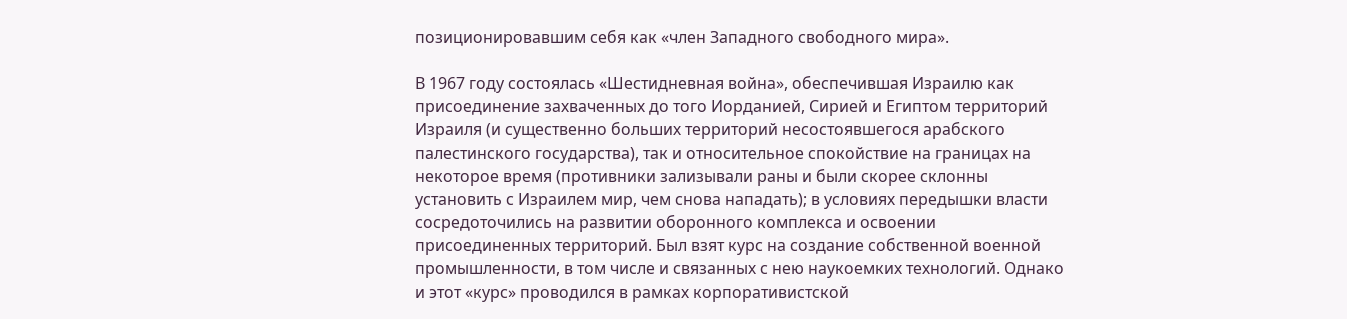позиционировавшим себя как «член Западного свободного мира».

В 1967 году состоялась «Шестидневная война», обеспечившая Израилю как присоединение захваченных до того Иорданией, Сирией и Египтом территорий Израиля (и существенно больших территорий несостоявшегося арабского палестинского государства), так и относительное спокойствие на границах на некоторое время (противники зализывали раны и были скорее склонны установить с Израилем мир, чем снова нападать); в условиях передышки власти сосредоточились на развитии оборонного комплекса и освоении присоединенных территорий. Был взят курс на создание собственной военной промышленности, в том числе и связанных с нею наукоемких технологий. Однако и этот «курс» проводился в рамках корпоративистской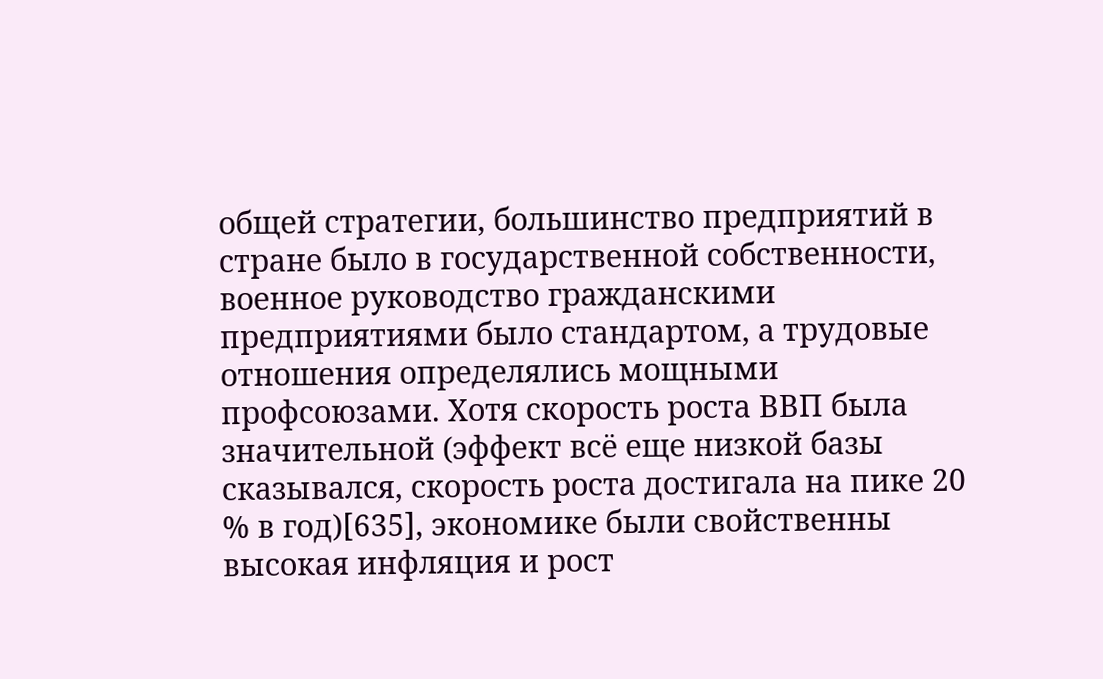общей стратегии, большинство предприятий в стране было в государственной собственности, военное руководство гражданскими предприятиями было стандартом, а трудовые отношения определялись мощными профсоюзами. Хотя скорость роста ВВП была значительной (эффект всё еще низкой базы сказывался, скорость роста достигала на пике 20 % в год)[635], экономике были свойственны высокая инфляция и рост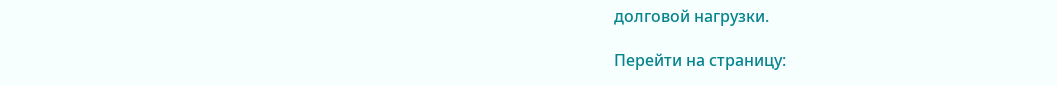долговой нагрузки.

Перейти на страницу: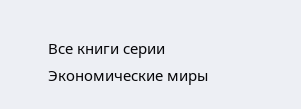Все книги серии Экономические миры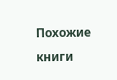Похожие книги